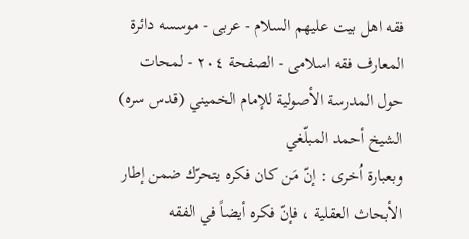فقه اهل بیت علیهم السلام - عربی - موسسه دائرة المعارف فقه اسلامی - الصفحة ٢٠٤ - لمحات حول المدرسة الأصولية للإمام الخميني (قدس سره) الشيخ أحمد المبلّغي
وبعبارة اُخرى : إنّ مَن كان فكره يتحرّك ضمن إطار الأبحاث العقلية ، فإنّ فكره أيضاً في الفقه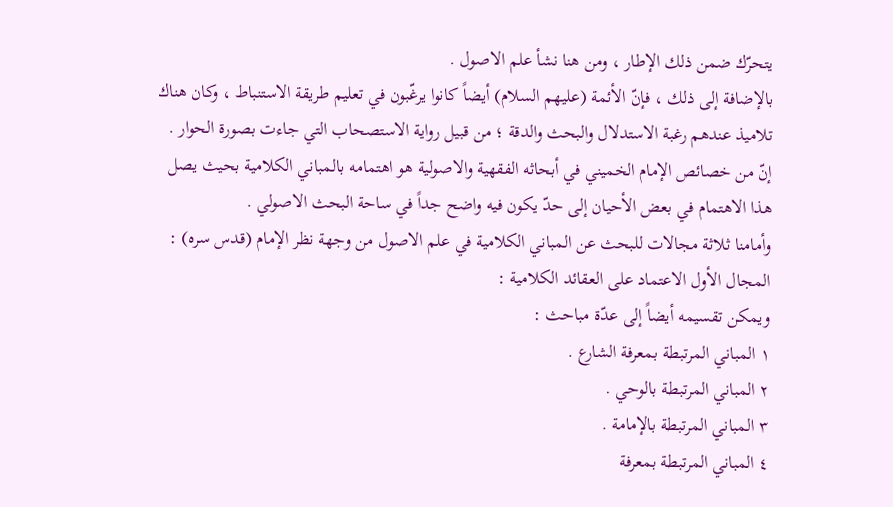يتحرّك ضمن ذلك الإطار ، ومن هنا نشأ علم الاصول .
بالإضافة إلى ذلك ، فإنّ الأئمة (عليهم السلام) أيضاً كانوا يرغّبون في تعليم طريقة الاستنباط ، وكان هناك تلاميذ عندهم رغبة الاستدلال والبحث والدقة ؛ من قبيل رواية الاستصحاب التي جاءت بصورة الحوار .
إنّ من خصائص الإمام الخميني في أبحاثه الفقهية والاصولية هو اهتمامه بالمباني الكلامية بحيث يصل هذا الاهتمام في بعض الأحيان إلى حدّ يكون فيه واضح جداً في ساحة البحث الاصولي .
وأمامنا ثلاثة مجالات للبحث عن المباني الكلامية في علم الاصول من وجهة نظر الإمام (قدس سره) :
المجال الأول الاعتماد على العقائد الكلامية :
ويمكن تقسيمه أيضاً إلى عدّة مباحث :
١ المباني المرتبطة بمعرفة الشارع .
٢ المباني المرتبطة بالوحي .
٣ المباني المرتبطة بالإمامة .
٤ المباني المرتبطة بمعرفة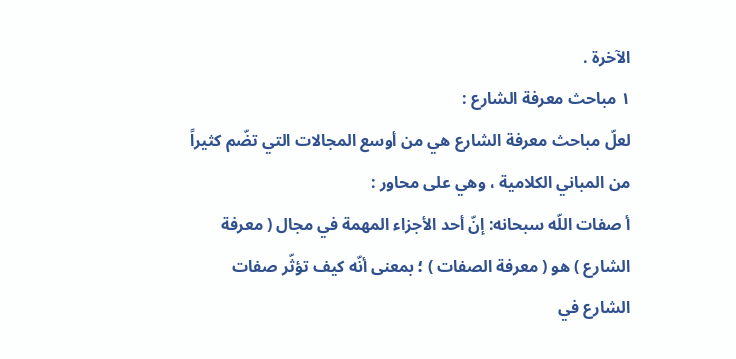الآخرة .
١ مباحث معرفة الشارع :
لعلّ مباحث معرفة الشارع هي من أوسع المجالات التي تضّم كثيراً من المباني الكلامية ، وهي على محاور :
أ صفات اللّه سبحانه: إنّ أحد الأجزاء المهمة في مجال ( معرفة الشارع ) هو ( معرفة الصفات ) ؛ بمعنى أنّه كيف تؤثّر صفات الشارع في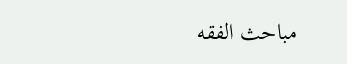مباحث الفقه